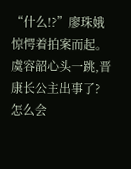“什么!?”廖珠娥惊愕着拍案而起。
虞容韶心头一跳,晋康长公主出事了?怎么会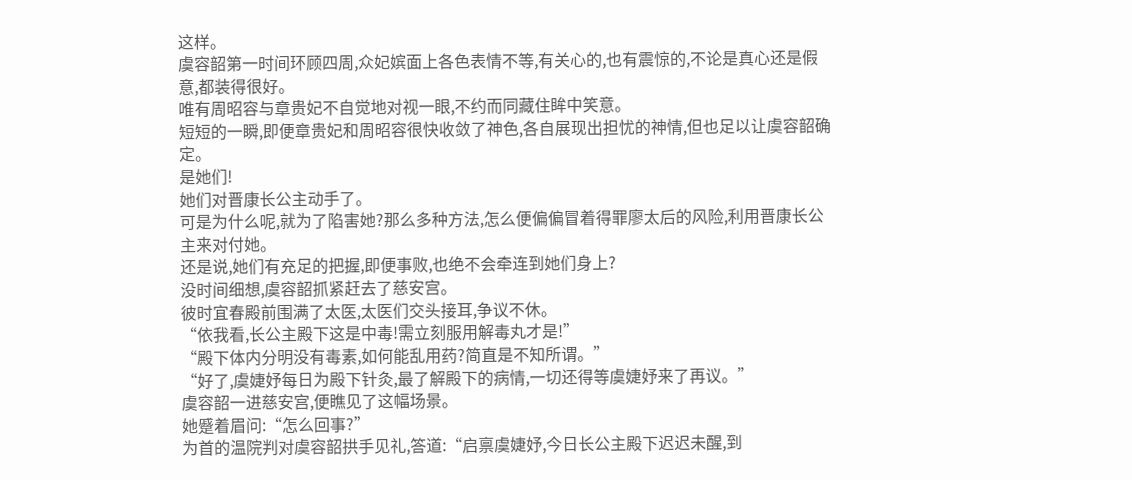这样。
虞容韶第一时间环顾四周,众妃嫔面上各色表情不等,有关心的,也有震惊的,不论是真心还是假意,都装得很好。
唯有周昭容与章贵妃不自觉地对视一眼,不约而同藏住眸中笑意。
短短的一瞬,即便章贵妃和周昭容很快收敛了神色,各自展现出担忧的神情,但也足以让虞容韶确定。
是她们!
她们对晋康长公主动手了。
可是为什么呢,就为了陷害她?那么多种方法,怎么便偏偏冒着得罪廖太后的风险,利用晋康长公主来对付她。
还是说,她们有充足的把握,即便事败,也绝不会牵连到她们身上?
没时间细想,虞容韶抓紧赶去了慈安宫。
彼时宜春殿前围满了太医,太医们交头接耳,争议不休。
“依我看,长公主殿下这是中毒!需立刻服用解毒丸才是!”
“殿下体内分明没有毒素,如何能乱用药?简直是不知所谓。”
“好了,虞婕妤每日为殿下针灸,最了解殿下的病情,一切还得等虞婕妤来了再议。”
虞容韶一进慈安宫,便瞧见了这幅场景。
她蹙着眉问:“怎么回事?”
为首的温院判对虞容韶拱手见礼,答道:“启禀虞婕妤,今日长公主殿下迟迟未醒,到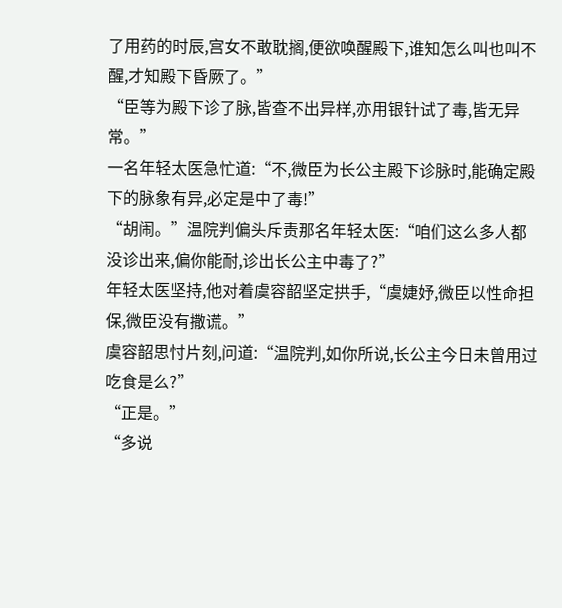了用药的时辰,宫女不敢耽搁,便欲唤醒殿下,谁知怎么叫也叫不醒,才知殿下昏厥了。”
“臣等为殿下诊了脉,皆查不出异样,亦用银针试了毒,皆无异常。”
一名年轻太医急忙道:“不,微臣为长公主殿下诊脉时,能确定殿下的脉象有异,必定是中了毒!”
“胡闹。”温院判偏头斥责那名年轻太医:“咱们这么多人都没诊出来,偏你能耐,诊出长公主中毒了?”
年轻太医坚持,他对着虞容韶坚定拱手,“虞婕妤,微臣以性命担保,微臣没有撒谎。”
虞容韶思忖片刻,问道:“温院判,如你所说,长公主今日未曾用过吃食是么?”
“正是。”
“多说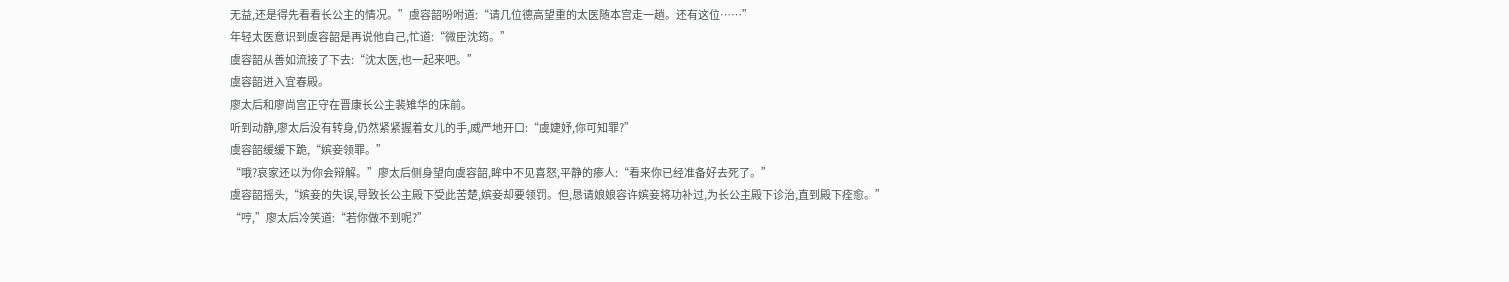无益,还是得先看看长公主的情况。”虞容韶吩咐道:“请几位德高望重的太医随本宫走一趟。还有这位……”
年轻太医意识到虞容韶是再说他自己,忙道:“微臣沈筠。”
虞容韶从善如流接了下去:“沈太医,也一起来吧。”
虞容韶进入宜春殿。
廖太后和廖尚宫正守在晋康长公主裴雉华的床前。
听到动静,廖太后没有转身,仍然紧紧握着女儿的手,威严地开口:“虞婕妤,你可知罪?”
虞容韶缓缓下跪,“嫔妾领罪。”
“哦?哀家还以为你会辩解。”廖太后侧身望向虞容韶,眸中不见喜怒,平静的瘆人:“看来你已经准备好去死了。”
虞容韶摇头,“嫔妾的失误,导致长公主殿下受此苦楚,嫔妾却要领罚。但,恳请娘娘容许嫔妾将功补过,为长公主殿下诊治,直到殿下痊愈。”
“哼,”廖太后冷笑道:“若你做不到呢?”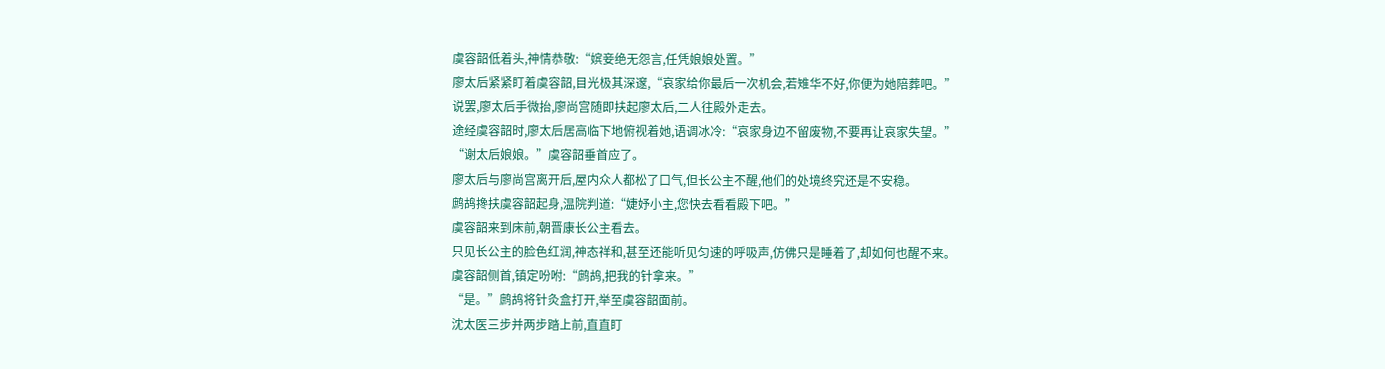虞容韶低着头,神情恭敬:“嫔妾绝无怨言,任凭娘娘处置。”
廖太后紧紧盯着虞容韶,目光极其深邃,“哀家给你最后一次机会,若雉华不好,你便为她陪葬吧。”
说罢,廖太后手微抬,廖尚宫随即扶起廖太后,二人往殿外走去。
途经虞容韶时,廖太后居高临下地俯视着她,语调冰冷:“哀家身边不留废物,不要再让哀家失望。”
“谢太后娘娘。”虞容韶垂首应了。
廖太后与廖尚宫离开后,屋内众人都松了口气,但长公主不醒,他们的处境终究还是不安稳。
鹧鸪搀扶虞容韶起身,温院判道:“婕妤小主,您快去看看殿下吧。”
虞容韶来到床前,朝晋康长公主看去。
只见长公主的脸色红润,神态祥和,甚至还能听见匀速的呼吸声,仿佛只是睡着了,却如何也醒不来。
虞容韶侧首,镇定吩咐:“鹧鸪,把我的针拿来。”
“是。”鹧鸪将针灸盒打开,举至虞容韶面前。
沈太医三步并两步踏上前,直直盯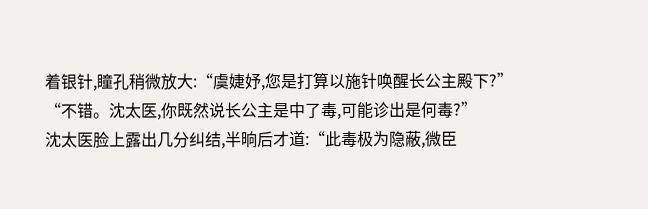着银针,瞳孔稍微放大:“虞婕妤,您是打算以施针唤醒长公主殿下?”
“不错。沈太医,你既然说长公主是中了毒,可能诊出是何毒?”
沈太医脸上露出几分纠结,半晌后才道:“此毒极为隐蔽,微臣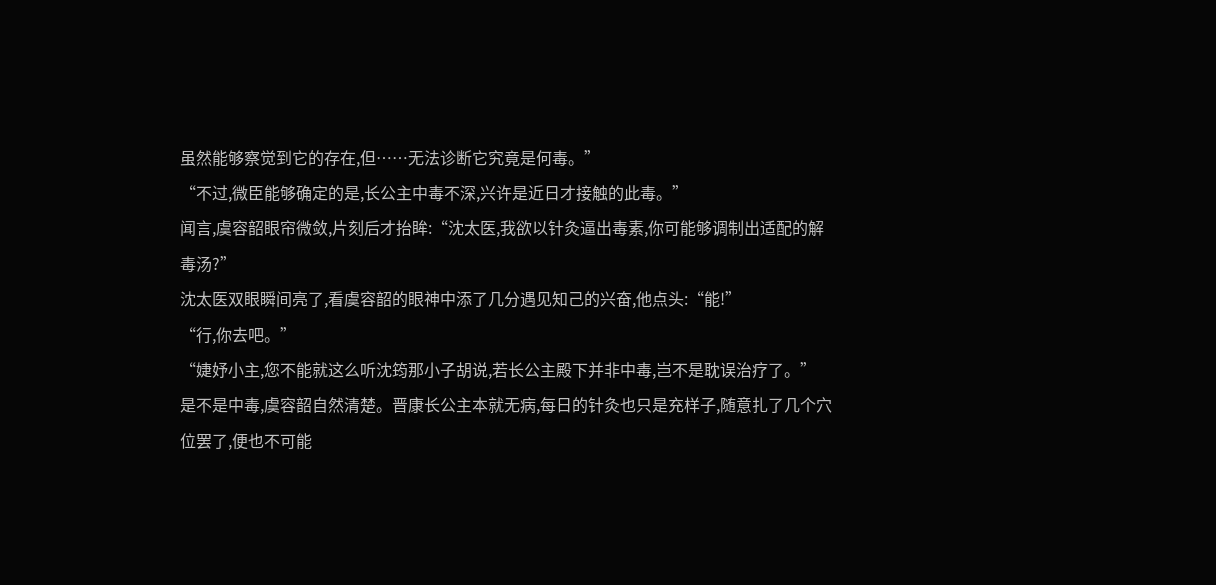虽然能够察觉到它的存在,但……无法诊断它究竟是何毒。”
“不过,微臣能够确定的是,长公主中毒不深,兴许是近日才接触的此毒。”
闻言,虞容韶眼帘微敛,片刻后才抬眸:“沈太医,我欲以针灸逼出毒素,你可能够调制出适配的解毒汤?”
沈太医双眼瞬间亮了,看虞容韶的眼神中添了几分遇见知己的兴奋,他点头:“能!”
“行,你去吧。”
“婕妤小主,您不能就这么听沈筠那小子胡说,若长公主殿下并非中毒,岂不是耽误治疗了。”
是不是中毒,虞容韶自然清楚。晋康长公主本就无病,每日的针灸也只是充样子,随意扎了几个穴位罢了,便也不可能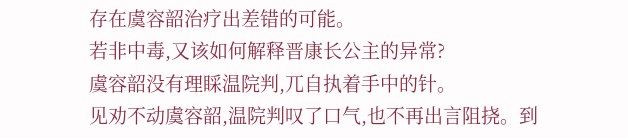存在虞容韶治疗出差错的可能。
若非中毒,又该如何解释晋康长公主的异常?
虞容韶没有理睬温院判,兀自执着手中的针。
见劝不动虞容韶,温院判叹了口气,也不再出言阻挠。到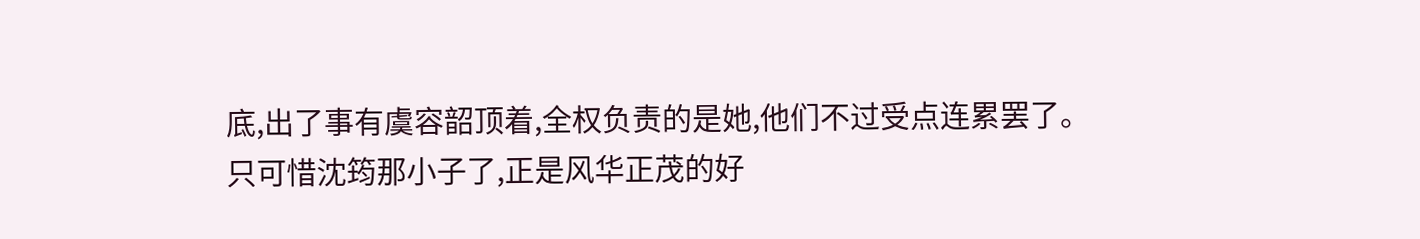底,出了事有虞容韶顶着,全权负责的是她,他们不过受点连累罢了。
只可惜沈筠那小子了,正是风华正茂的好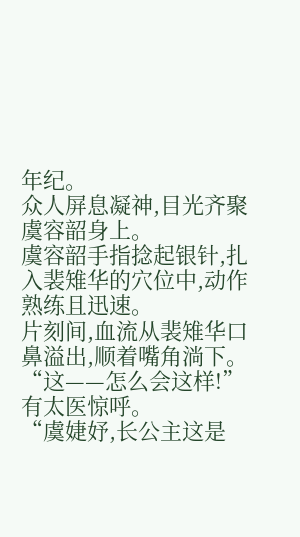年纪。
众人屏息凝神,目光齐聚虞容韶身上。
虞容韶手指捻起银针,扎入裴雉华的穴位中,动作熟练且迅速。
片刻间,血流从裴雉华口鼻溢出,顺着嘴角淌下。
“这——怎么会这样!”有太医惊呼。
“虞婕妤,长公主这是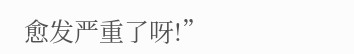愈发严重了呀!”